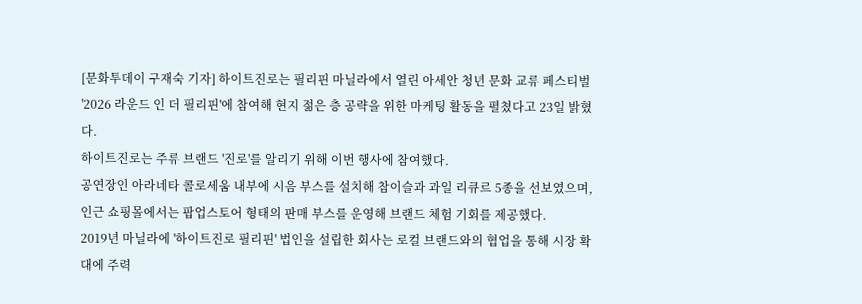[문화투데이 구재숙 기자] 하이트진로는 필리핀 마닐라에서 열린 아세안 청년 문화 교류 페스티벌 '2026 라운드 인 더 필리핀'에 참여해 현지 젊은 층 공략을 위한 마케팅 활동을 펼쳤다고 23일 밝혔다.
하이트진로는 주류 브랜드 '진로'를 알리기 위해 이번 행사에 참여했다.
공연장인 아라네타 콜로세움 내부에 시음 부스를 설치해 참이슬과 과일 리큐르 5종을 선보였으며, 인근 쇼핑몰에서는 팝업스토어 형태의 판매 부스를 운영해 브랜드 체험 기회를 제공했다.
2019년 마닐라에 '하이트진로 필리핀' 법인을 설립한 회사는 로컬 브랜드와의 협업을 통해 시장 확대에 주력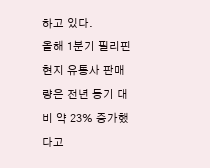하고 있다.
올해 1분기 필리핀 현지 유통사 판매량은 전년 동기 대비 약 23% 증가했다고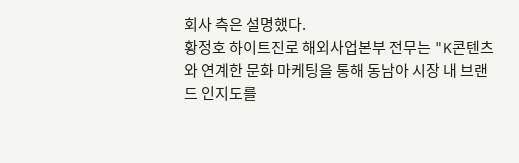회사 측은 설명했다.
황정호 하이트진로 해외사업본부 전무는 "K콘텐츠와 연계한 문화 마케팅을 통해 동남아 시장 내 브랜드 인지도를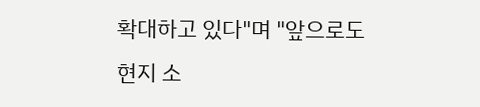확대하고 있다"며 "앞으로도 현지 소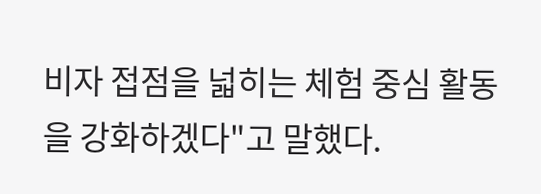비자 접점을 넓히는 체험 중심 활동을 강화하겠다"고 말했다.